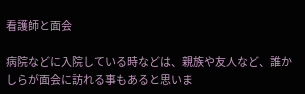看護師と面会

病院などに入院している時などは、親族や友人など、誰かしらが面会に訪れる事もあると思いま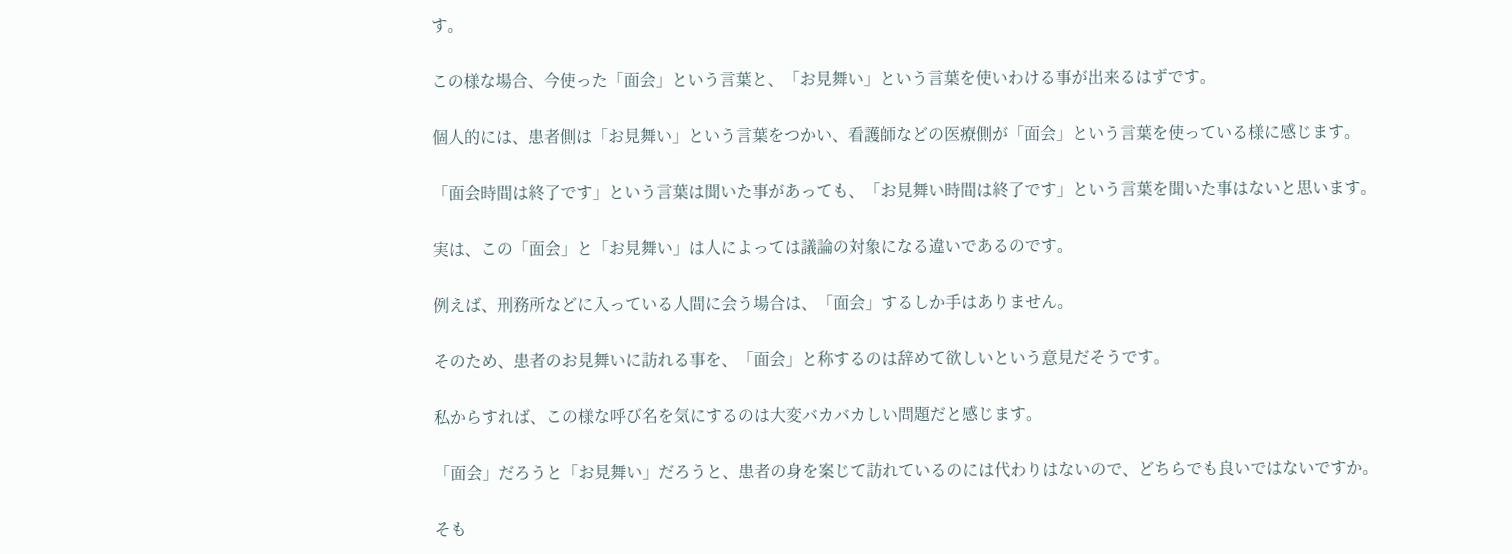す。

この様な場合、今使った「面会」という言葉と、「お見舞い」という言葉を使いわける事が出来るはずです。

個人的には、患者側は「お見舞い」という言葉をつかい、看護師などの医療側が「面会」という言葉を使っている様に感じます。

「面会時間は終了です」という言葉は聞いた事があっても、「お見舞い時間は終了です」という言葉を聞いた事はないと思います。

実は、この「面会」と「お見舞い」は人によっては議論の対象になる違いであるのです。

例えば、刑務所などに入っている人間に会う場合は、「面会」するしか手はありません。

そのため、患者のお見舞いに訪れる事を、「面会」と称するのは辞めて欲しいという意見だそうです。

私からすれば、この様な呼び名を気にするのは大変バカバカしい問題だと感じます。

「面会」だろうと「お見舞い」だろうと、患者の身を案じて訪れているのには代わりはないので、どちらでも良いではないですか。

そも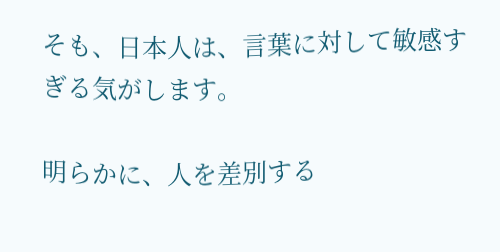そも、日本人は、言葉に対して敏感すぎる気がします。

明らかに、人を差別する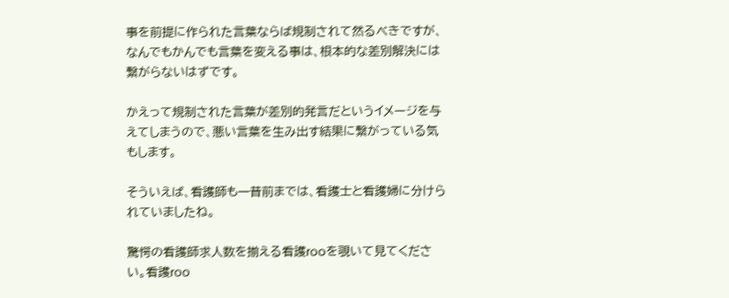事を前提に作られた言葉ならば規制されて然るべきですが、なんでもかんでも言葉を変える事は、根本的な差別解決には繋がらないはずです。

かえって規制された言葉が差別的発言だというイメージを与えてしまうので、悪い言葉を生み出す結果に繋がっている気もします。

そういえば、看護師も一昔前までは、看護士と看護婦に分けられていましたね。

驚愕の看護師求人数を揃える看護rooを覗いて見てください。看護roo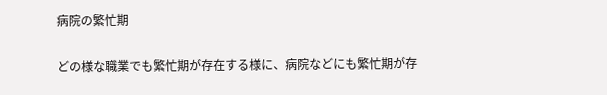病院の繁忙期

どの様な職業でも繁忙期が存在する様に、病院などにも繁忙期が存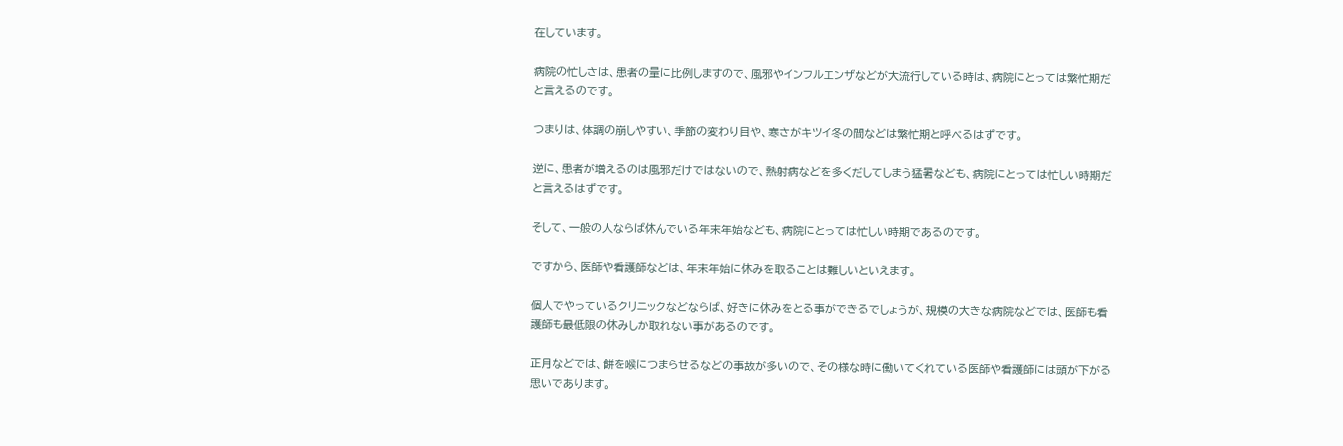在しています。

病院の忙しさは、患者の量に比例しますので、風邪やインフルエンザなどが大流行している時は、病院にとっては繁忙期だと言えるのです。

つまりは、体調の崩しやすい、季節の変わり目や、寒さがキツイ冬の間などは繁忙期と呼べるはずです。

逆に、患者が増えるのは風邪だけではないので、熱射病などを多くだしてしまう猛暑なども、病院にとっては忙しい時期だと言えるはずです。

そして、一般の人ならば休んでいる年末年始なども、病院にとっては忙しい時期であるのです。

ですから、医師や看護師などは、年末年始に休みを取ることは難しいといえます。

個人でやっているクリニックなどならば、好きに休みをとる事ができるでしょうが、規模の大きな病院などでは、医師も看護師も最低限の休みしか取れない事があるのです。

正月などでは、餅を喉につまらせるなどの事故が多いので、その様な時に働いてくれている医師や看護師には頭が下がる思いであります。